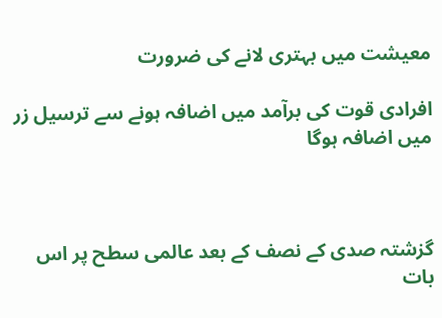معیشت میں بہتری لانے کی ضرورت

افرادی قوت کی برآمد میں اضافہ ہونے سے ترسیل زر میں اضافہ ہوگا



گزشتہ صدی کے نصف کے بعد عالمی سطح پر اس بات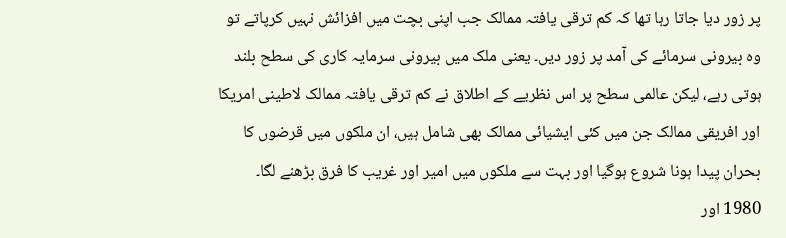پر زور دیا جاتا رہا تھا کہ کم ترقی یافتہ ممالک جب اپنی بچت میں افزائش نہیں کرپاتے تو وہ بیرونی سرمائے کی آمد پر زور دیں۔ یعنی ملک میں بیرونی سرمایہ کاری کی سطح بلند ہوتی رہے، لیکن عالمی سطح پر اس نظریے کے اطلاق نے کم ترقی یافتہ ممالک لاطینی امریکا اور افریقی ممالک جن میں کئی ایشیائی ممالک بھی شامل ہیں، ان ملکوں میں قرضوں کا بحران پیدا ہونا شروع ہوگیا اور بہت سے ملکوں میں امیر اور غریب کا فرق بڑھنے لگا۔ 1980 اور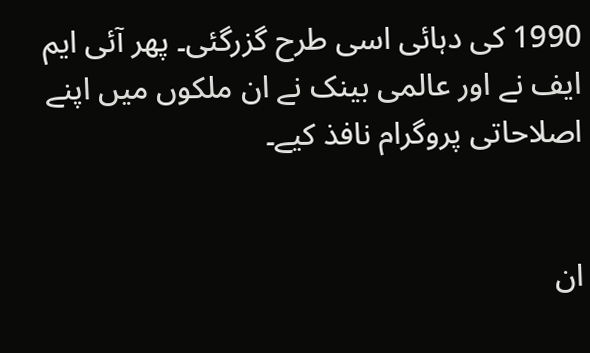1990 کی دہائی اسی طرح گزرگئی۔ پھر آئی ایم ایف نے اور عالمی بینک نے ان ملکوں میں اپنے اصلاحاتی پروگرام نافذ کیے۔


ان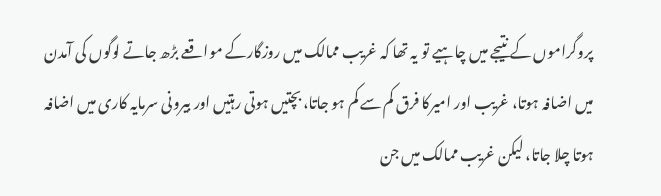پروگراموں کے نتیجے میں چاہیے تو یہ تھا کہ غریب ممالک میں روزگارکے مواقعے بڑھ جاتے لوگوں کی آمدن میں اضافہ ہوتا، غریب اور امیرکا فرق کم سے کم ہو جاتا، بچتیں ہوتی رہتیں اور بیرونی سرمایہ کاری میں اضافہ ہوتا چلا جاتا، لیکن غریب ممالک میں جن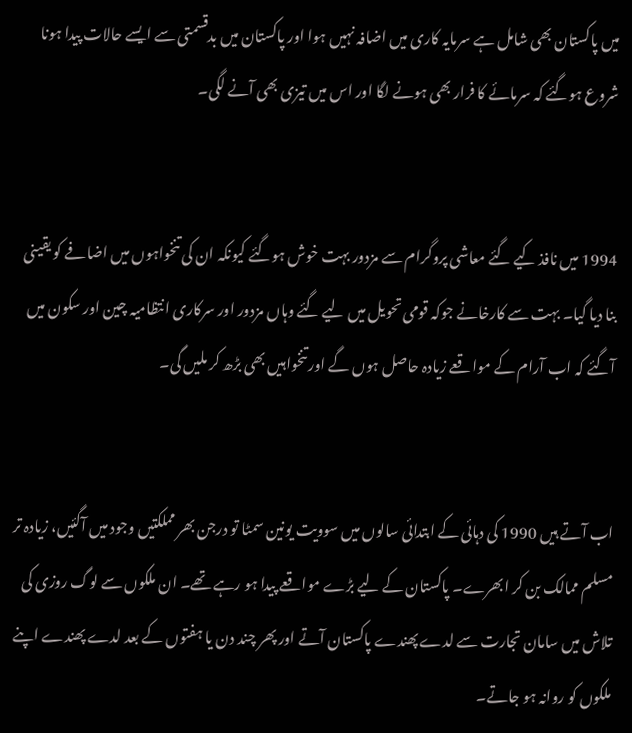میں پاکستان بھی شامل ہے سرمایہ کاری میں اضافہ نہیں ہوا اور پاکستان میں بدقسمتی سے ایسے حالات پیدا ہونا شروع ہوگئے کہ سرمائے کا فرار بھی ہونے لگا اور اس میں تیزی بھی آنے لگی۔


1994 میں نافذ کیے گئے معاشی پروگرام سے مزدور بہت خوش ہوگئے کیونکہ ان کی تنخواہوں میں اضافے کو یقینی بنا دیا گیا۔ بہت سے کارخانے جوکہ قومی تحویل میں لیے گئے وہاں مزدور اور سرکاری انتظامیہ چین اور سکون میں آگئے کہ اب آرام کے مواقعے زیادہ حاصل ہوں گے اور تنخواہیں بھی بڑھ کر ملیں گی۔


اب آتے ہیں 1990 کی دہائی کے ابتدائی سالوں میں سوویت یونین سمٹا تو درجن بھر مملکتیں وجود میں آگئیں، زیادہ تر مسلم ممالک بن کر ابھرے۔ پاکستان کے لیے بڑے مواقعے پیدا ہو رہے تھے۔ ان ملکوں سے لوگ روزی کی تلاش میں سامان تجارت سے لدے پھندے پاکستان آتے اور پھر چند دن یا ہفتوں کے بعد لدے پھندے اپنے ملکوں کو روانہ ہو جاتے۔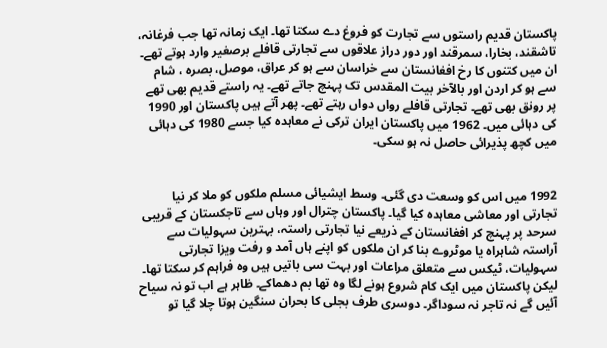پاکستان قدیم راستوں سے تجارت کو فروغ دے سکتا تھا۔ ایک زمانہ تھا جب فرغانہ، تاشقند، بخارا، سمرقند اور دور دراز علاقوں سے تجارتی قافلے برصغیر وارد ہوتے تھے۔ ان میں کتنوں کا رخ افغانستان سے خراسان سے ہو کر عراق، موصل، بصرہ ، شام سے ہو کر اردن اور بالآخر بیت المقدس تک پہنچ جاتے تھے۔ یہ راستے قدیم بھی تھے پر رونق بھی تھے۔ تجارتی قافلے رواں دواں رہتے تھے۔ پھر آتے ہیں پاکستان اور 1990 کی دہائی میں۔ 1962 میں پاکستان ایران ترکی نے معاہدہ کیا جسے 1980 کی دہائی میں کچھ پذیرائی حاصل نہ ہو سکی۔


1992 میں اس کو وسعت دی گئی۔ وسط ایشیائی مسلم ملکوں کو ملا کر نیا تجارتی اور معاشی معاہدہ کیا گیا۔ پاکستان چترال اور وہاں سے تاجکستان کے قریبی سرحد پر پہنچ کر افغانستان کے ذریعے نیا تجارتی راستہ، بہترین سہولیات سے آراستہ شاہراہ یا موٹروے بنا کر ان ملکوں کو اپنے ہاں آمد و رفت ویزا تجارتی سہولیات، ٹیکس سے متعلق مراعات اور بہت سی باتیں ہیں وہ فراہم کر سکتا تھا۔ لیکن پاکستان میں ایک کام شروع ہونے لگا وہ تھا بم دھماکے۔ ظاہر ہے اب تو نہ سیاح آئیں گے نہ تاجر نہ سوداگر۔ دوسری طرف بجلی کا بحران سنگین ہوتا چلا گیا تو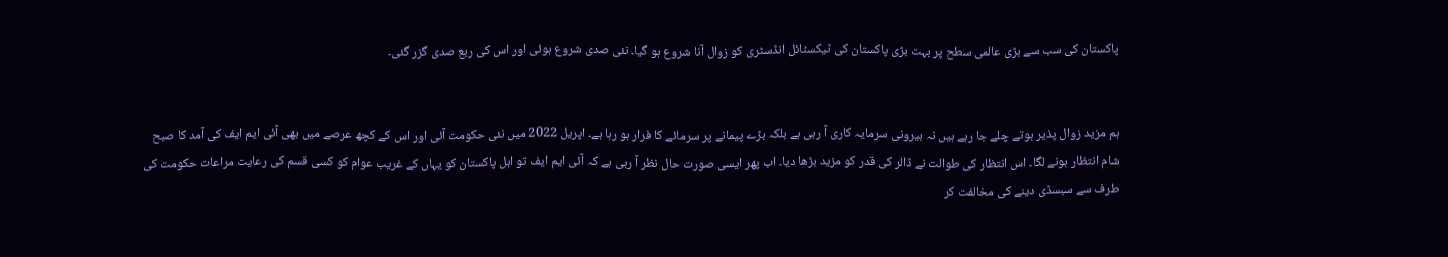پاکستان کی سب سے بڑی عالمی سطح پر بہت بڑی پاکستان کی ٹیکسٹائل انڈسٹری کو زوال آنا شروع ہو گیا۔ نئی صدی شروع ہوئی اور اس کی ربع صدی گزر گئی۔


ہم مزید زوال پذیر ہوتے چلے جا رہے ہیں نہ بیرونی سرمایہ کاری آ رہی ہے بلکہ بڑے پیمانے پر سرمائے کا فرار ہو رہا ہے۔ اپریل 2022 میں نئی حکومت آئی اور اس کے کچھ عرصے میں بھی آئی ایم ایف کی آمد کا صبح شام انتظار ہونے لگا۔ اس انتظار کی طوالت نے ڈالر کی قدر کو مزید بڑھا دیا۔ اب پھر ایسی صورت حال نظر آ رہی ہے کہ آئی ایم ایف تو اہل پاکستان کو یہاں کے غریب عوام کو کسی قسم کی رعایت مراعات حکومت کی طرف سے سبسڈی دینے کی مخالفت کر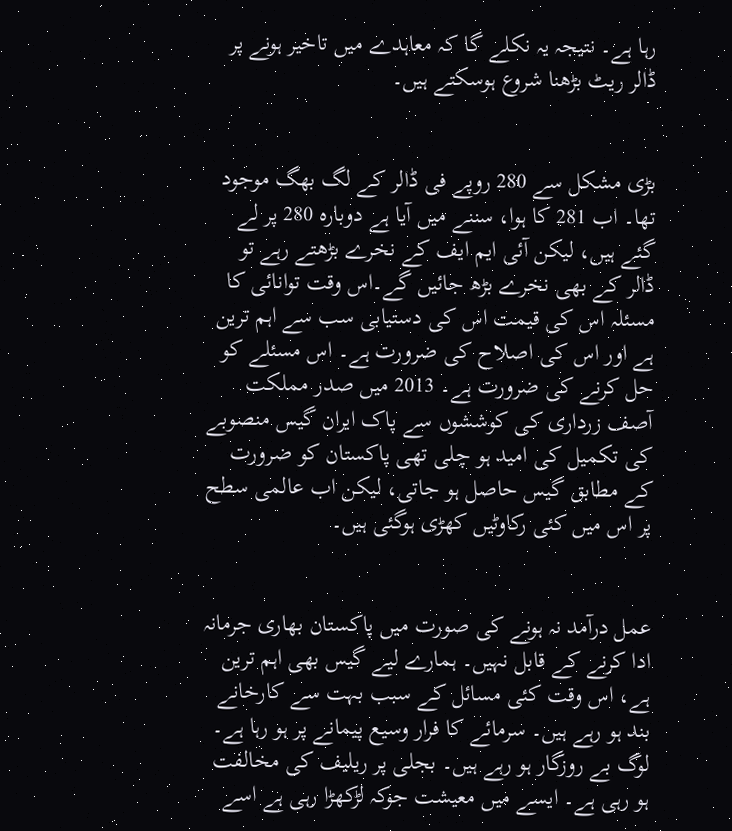رہا ہے۔ نتیجہ یہ نکلے گا کہ معاہدے میں تاخیر ہونے پر ڈالر ریٹ بڑھنا شروع ہوسکتے ہیں۔


بڑی مشکل سے 280 روپے فی ڈالر کے لگ بھگ موجود تھا۔ اب 281 کا ہوا، سننے میں آیا ہے دوبارہ 280 پر لے گئے ہیں، لیکن آئی ایم ایف کے نخرے بڑھتے رہے تو ڈالر کے بھی نخرے بڑھ جائیں گے۔اس وقت توانائی کا مسئلہ اس کی قیمت اس کی دستیابی سب سے اہم ترین ہے اور اس کی اصلاح کی ضرورت ہے۔ اس مسئلے کو حل کرنے کی ضرورت ہے۔ 2013 میں صدر مملکت آصف زرداری کی کوششوں سے پاک ایران گیس منصوبے کی تکمیل کی امید ہو چلی تھی پاکستان کو ضرورت کے مطابق گیس حاصل ہو جاتی، لیکن اب عالمی سطح پر اس میں کئی رکاوٹیں کھڑی ہوگئی ہیں۔


عمل درآمد نہ ہونے کی صورت میں پاکستان بھاری جرمانہ ادا کرنے کے قابل نہیں۔ ہمارے لیے گیس بھی اہم ترین ہے، اس وقت کئی مسائل کے سبب بہت سے کارخانے بند ہو رہے ہیں۔ سرمائے کا فرار وسیع پیمانے پر ہو رہا ہے۔ لوگ بے روزگار ہو رہے ہیں۔ بجلی پر ریلیف کی مخالفت ہو رہی ہے۔ ایسے میں معیشت جوکہ لڑکھڑا رہی ہے اسے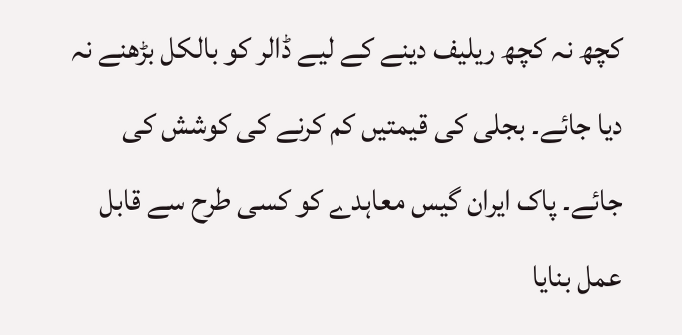کچھ نہ کچھ ریلیف دینے کے لیے ڈالر کو بالکل بڑھنے نہ دیا جائے۔ بجلی کی قیمتیں کم کرنے کی کوشش کی جائے۔ پاک ایران گیس معاہدے کو کسی طرح سے قابل عمل بنایا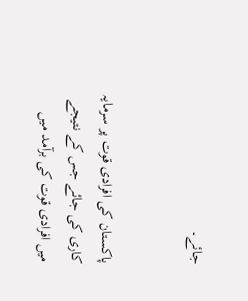جائے۔


پاکستان کی افرادی قوت پر سرمایہ کاری کی جائے جس کے نتیجے میں افرادی قوت کی برآمد میں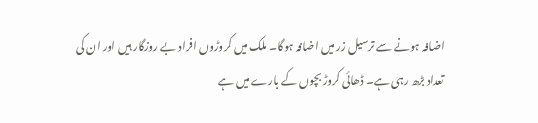اضافہ ہونے سے ترسیل زر میں اضافہ ہوگا۔ ملک میں کروڑوں افراد بے روزگار ہیں اور ان کی تعداد بڑھ رہی ہے۔ ڈھائی کروڑ بچوں کے بارے میں ہے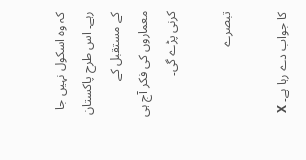کہ وہ اسکول نہیں جا رہے۔ اس طرح پاکستان کے مستقبل کے معماروں کی فکر آج ہی کرنی پڑے گی۔

تبصرے

کا جواب دے رہا ہے۔ X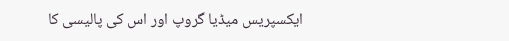ایکسپریس میڈیا گروپ اور اس کی پالیسی کا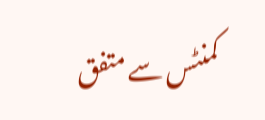کمنٹس سے متفق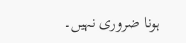ہونا ضروری نہیں۔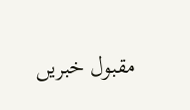مقبول خبریں